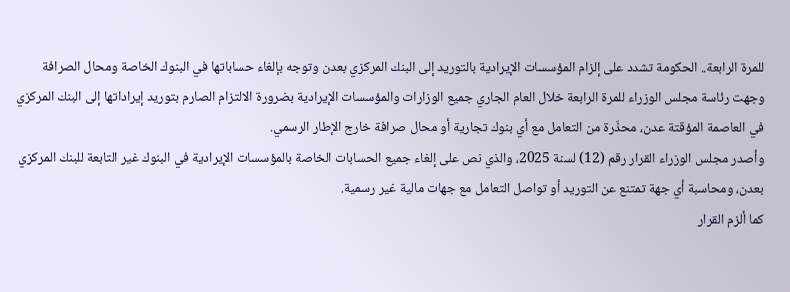للمرة الرابعة.. الحكومة تشدد على إلزام المؤسسات الإيرادية بالتوريد إلى البنك المركزي بعدن وتوجه بإلغاء حساباتها في البنوك الخاصة ومحال الصرافة
وجهت رئاسة مجلس الوزراء للمرة الرابعة خلال العام الجاري جميع الوزارات والمؤسسات الإيرادية بضرورة الالتزام الصارم بتوريد إيراداتها إلى البنك المركزي في العاصمة المؤقتة عدن، محذّرة من التعامل مع أي بنوك تجارية أو محال صرافة خارج الإطار الرسمي.
وأصدر مجلس الوزراء القرار رقم (12) لسنة 2025، والذي نص على إلغاء جميع الحسابات الخاصة بالمؤسسات الإيرادية في البنوك غير التابعة للبنك المركزي بعدن، ومحاسبة أي جهة تمتنع عن التوريد أو تواصل التعامل مع جهات مالية غير رسمية.
كما ألزم القرار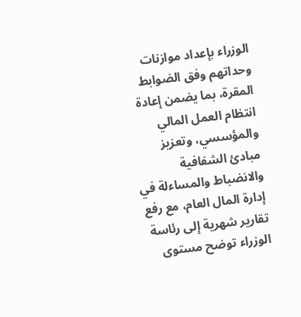الوزراء بإعداد موازنات وحداتهم وفق الضوابط المقرة، بما يضمن إعادة انتظام العمل المالي والمؤسسي، وتعزيز مبادئ الشفافية والانضباط والمساءلة في إدارة المال العام، مع رفع تقارير شهرية إلى رئاسة الوزراء توضح مستوى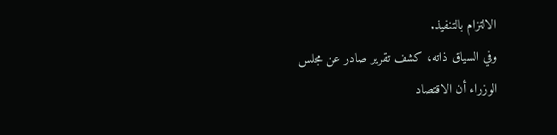الالتزام بالتنفيذ.
وفي السياق ذاته، كشف تقرير صادر عن مجلس الوزراء أن الاقتصاد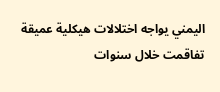اليمني يواجه اختلالات هيكلية عميقة تفاقمت خلال سنوات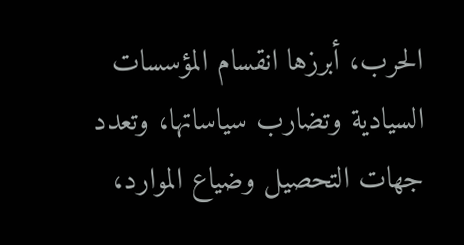الحرب، أبرزها انقسام المؤسسات السيادية وتضارب سياساتها، وتعدد جهات التحصيل وضياع الموارد،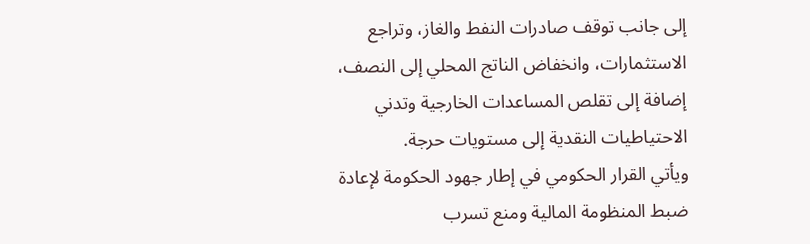إلى جانب توقف صادرات النفط والغاز، وتراجع الاستثمارات، وانخفاض الناتج المحلي إلى النصف، إضافة إلى تقلص المساعدات الخارجية وتدني الاحتياطيات النقدية إلى مستويات حرجة.
ويأتي القرار الحكومي في إطار جهود الحكومة لإعادة ضبط المنظومة المالية ومنع تسرب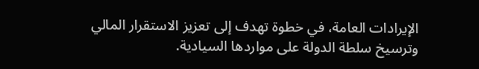الإيرادات العامة، في خطوة تهدف إلى تعزيز الاستقرار المالي وترسيخ سلطة الدولة على مواردها السيادية.